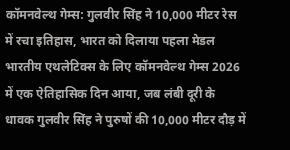कॉमनवेल्थ गेम्स: गुलवीर सिंह ने 10,000 मीटर रेस में रचा इतिहास, भारत को दिलाया पहला मेडल
भारतीय एथलेटिक्स के लिए कॉमनवेल्थ गेम्स 2026 में एक ऐतिहासिक दिन आया, जब लंबी दूरी के धावक गुलवीर सिंह ने पुरुषों की 10,000 मीटर दौड़ में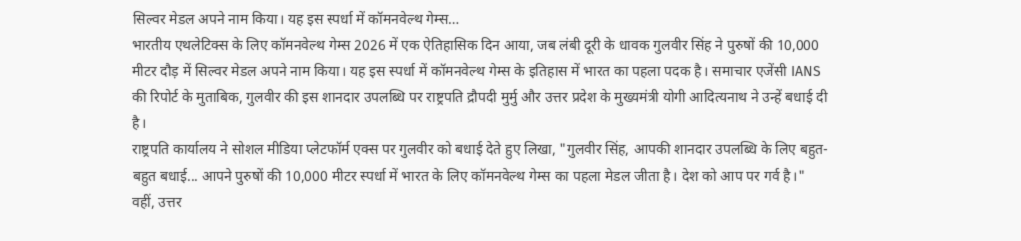सिल्वर मेडल अपने नाम किया। यह इस स्पर्धा में कॉमनवेल्थ गेम्स…
भारतीय एथलेटिक्स के लिए कॉमनवेल्थ गेम्स 2026 में एक ऐतिहासिक दिन आया, जब लंबी दूरी के धावक गुलवीर सिंह ने पुरुषों की 10,000 मीटर दौड़ में सिल्वर मेडल अपने नाम किया। यह इस स्पर्धा में कॉमनवेल्थ गेम्स के इतिहास में भारत का पहला पदक है। समाचार एजेंसी IANS की रिपोर्ट के मुताबिक, गुलवीर की इस शानदार उपलब्धि पर राष्ट्रपति द्रौपदी मुर्मु और उत्तर प्रदेश के मुख्यमंत्री योगी आदित्यनाथ ने उन्हें बधाई दी है।
राष्ट्रपति कार्यालय ने सोशल मीडिया प्लेटफॉर्म एक्स पर गुलवीर को बधाई देते हुए लिखा, "गुलवीर सिंह, आपकी शानदार उपलब्धि के लिए बहुत-बहुत बधाई... आपने पुरुषों की 10,000 मीटर स्पर्धा में भारत के लिए कॉमनवेल्थ गेम्स का पहला मेडल जीता है। देश को आप पर गर्व है।" वहीं, उत्तर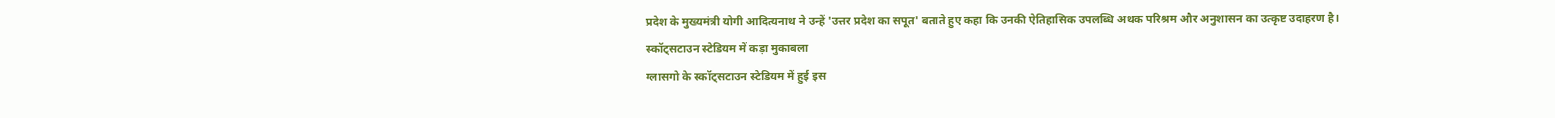प्रदेश के मुख्यमंत्री योगी आदित्यनाथ ने उन्हें 'उत्तर प्रदेश का सपूत' बताते हुए कहा कि उनकी ऐतिहासिक उपलब्धि अथक परिश्रम और अनुशासन का उत्कृष्ट उदाहरण है।
स्कॉट्सटाउन स्टेडियम में कड़ा मुकाबला
ग्लासगो के स्कॉट्सटाउन स्टेडियम में हुई इस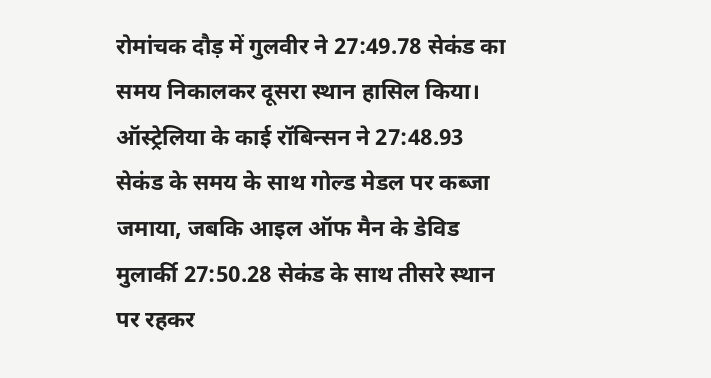रोमांचक दौड़ में गुलवीर ने 27:49.78 सेकंड का समय निकालकर दूसरा स्थान हासिल किया। ऑस्ट्रेलिया के काई रॉबिन्सन ने 27:48.93 सेकंड के समय के साथ गोल्ड मेडल पर कब्जा जमाया, जबकि आइल ऑफ मैन के डेविड मुलार्की 27:50.28 सेकंड के साथ तीसरे स्थान पर रहकर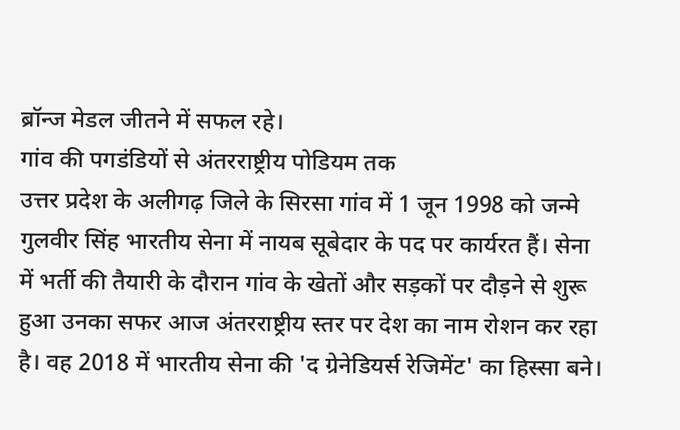ब्रॉन्ज मेडल जीतने में सफल रहे।
गांव की पगडंडियों से अंतरराष्ट्रीय पोडियम तक
उत्तर प्रदेश के अलीगढ़ जिले के सिरसा गांव में 1 जून 1998 को जन्मे गुलवीर सिंह भारतीय सेना में नायब सूबेदार के पद पर कार्यरत हैं। सेना में भर्ती की तैयारी के दौरान गांव के खेतों और सड़कों पर दौड़ने से शुरू हुआ उनका सफर आज अंतरराष्ट्रीय स्तर पर देश का नाम रोशन कर रहा है। वह 2018 में भारतीय सेना की 'द ग्रेनेडियर्स रेजिमेंट' का हिस्सा बने।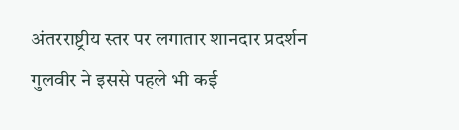अंतरराष्ट्रीय स्तर पर लगातार शानदार प्रदर्शन
गुलवीर ने इससे पहले भी कई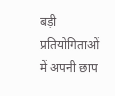बड़ी प्रतियोगिताओं में अपनी छाप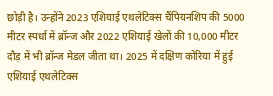छोड़ी है। उन्होंने 2023 एशियाई एथलेटिक्स चैंपियनशिप की 5000 मीटर स्पर्धा में ब्रॉन्ज और 2022 एशियाई खेलों की 10,000 मीटर दौड़ में भी ब्रॉन्ज मेडल जीता था। 2025 में दक्षिण कोरिया में हुई एशियाई एथलेटिक्स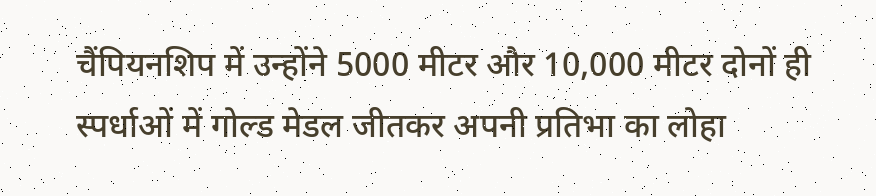चैंपियनशिप में उन्होंने 5000 मीटर और 10,000 मीटर दोनों ही स्पर्धाओं में गोल्ड मेडल जीतकर अपनी प्रतिभा का लोहा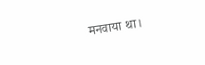मनवाया था।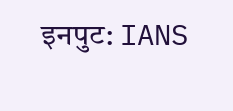इनपुट: IANS